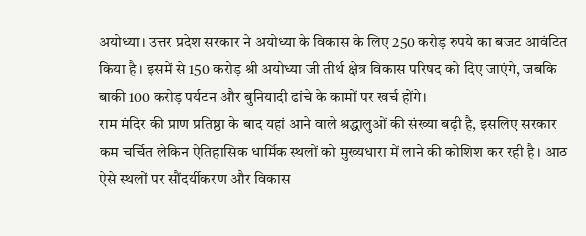अयोध्या। उत्तर प्रदेश सरकार ने अयोध्या के विकास के लिए 250 करोड़ रुपये का बजट आवंटित किया है। इसमें से 150 करोड़ श्री अयोध्या जी तीर्थ क्षेत्र विकास परिषद को दिए जाएंगे, जबकि बाकी 100 करोड़ पर्यटन और बुनियादी ढांचे के कामों पर खर्च होंगे।
राम मंदिर की प्राण प्रतिष्ठा के बाद यहां आने वाले श्रद्धालुओं की संख्या बढ़ी है, इसलिए सरकार कम चर्चित लेकिन ऐतिहासिक धार्मिक स्थलों को मुख्यधारा में लाने की कोशिश कर रही है। आठ ऐसे स्थलों पर सौंदर्यीकरण और विकास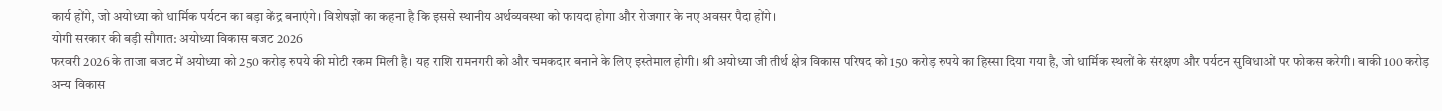कार्य होंगे, जो अयोध्या को धार्मिक पर्यटन का बड़ा केंद्र बनाएंगे। विशेषज्ञों का कहना है कि इससे स्थानीय अर्थव्यवस्था को फायदा होगा और रोजगार के नए अवसर पैदा होंगे।
योगी सरकार की बड़ी सौगात: अयोध्या विकास बजट 2026
फरवरी 2026 के ताजा बजट में अयोध्या को 250 करोड़ रुपये की मोटी रकम मिली है। यह राशि रामनगरी को और चमकदार बनाने के लिए इस्तेमाल होगी। श्री अयोध्या जी तीर्थ क्षेत्र विकास परिषद को 150 करोड़ रुपये का हिस्सा दिया गया है, जो धार्मिक स्थलों के संरक्षण और पर्यटन सुविधाओं पर फोकस करेगी। बाकी 100 करोड़ अन्य विकास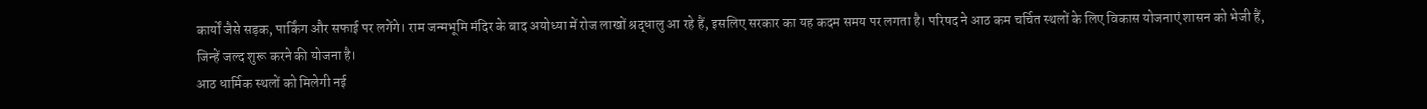कार्यों जैसे सड़क, पार्किंग और सफाई पर लगेंगे। राम जन्मभूमि मंदिर के बाद अयोध्या में रोज लाखों श्रद्धालु आ रहे हैं, इसलिए सरकार का यह कदम समय पर लगता है। परिषद ने आठ कम चर्चित स्थलों के लिए विकास योजनाएं शासन को भेजी हैं, जिन्हें जल्द शुरू करने की योजना है।
आठ धार्मिक स्थलों को मिलेगी नई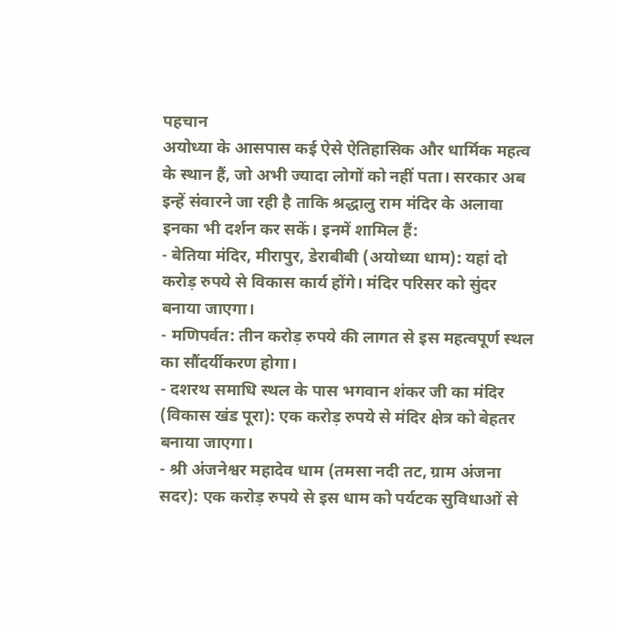पहचान
अयोध्या के आसपास कई ऐसे ऐतिहासिक और धार्मिक महत्व के स्थान हैं, जो अभी ज्यादा लोगों को नहीं पता। सरकार अब इन्हें संवारने जा रही है ताकि श्रद्धालु राम मंदिर के अलावा इनका भी दर्शन कर सकें। इनमें शामिल हैं:
- बेतिया मंदिर, मीरापुर, डेराबीबी (अयोध्या धाम): यहां दो करोड़ रुपये से विकास कार्य होंगे। मंदिर परिसर को सुंदर बनाया जाएगा।
- मणिपर्वत: तीन करोड़ रुपये की लागत से इस महत्वपूर्ण स्थल का सौंदर्यीकरण होगा।
- दशरथ समाधि स्थल के पास भगवान शंकर जी का मंदिर (विकास खंड पूरा): एक करोड़ रुपये से मंदिर क्षेत्र को बेहतर बनाया जाएगा।
- श्री अंजनेश्वर महादेव धाम (तमसा नदी तट, ग्राम अंजना सदर): एक करोड़ रुपये से इस धाम को पर्यटक सुविधाओं से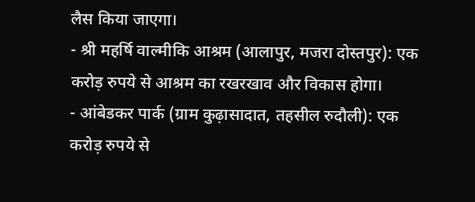लैस किया जाएगा।
- श्री महर्षि वाल्मीकि आश्रम (आलापुर, मजरा दोस्तपुर): एक करोड़ रुपये से आश्रम का रखरखाव और विकास होगा।
- आंबेडकर पार्क (ग्राम कुढ़ासादात, तहसील रुदौली): एक करोड़ रुपये से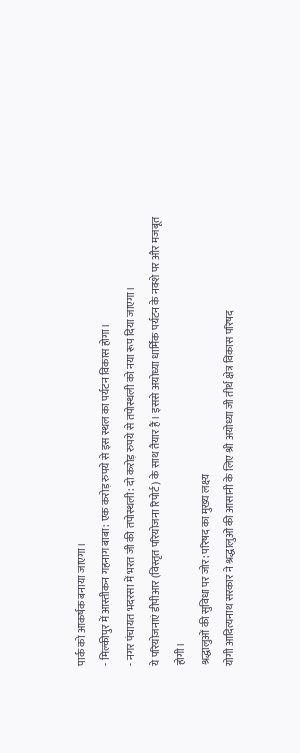पार्क को आकर्षक बनाया जाएगा।
- मिल्कीपुर में आस्तीकन गहनाग बाबा: एक करोड़ रुपये से इस स्थल का पर्यटन विकास होगा।
- नगर पंचायत भदरसा में भरत जी की तपोस्थली: दो करोड़ रुपये से तपोस्थली को नया रूप दिया जाएगा।
ये परियोजनाएं डीपीआर (विस्तृत परियोजना रिपोर्ट) के साथ तैयार हैं। इससे अयोध्या धार्मिक पर्यटन के नक्शे पर और मजबूत होगी।
श्रद्धालुओं की सुविधा पर जोर: परिषद का मुख्य लक्ष्य
योगी आदित्यनाथ सरकार ने श्रद्धालुओं की आसानी के लिए श्री अयोध्या जी तीर्थ क्षेत्र विकास परिषद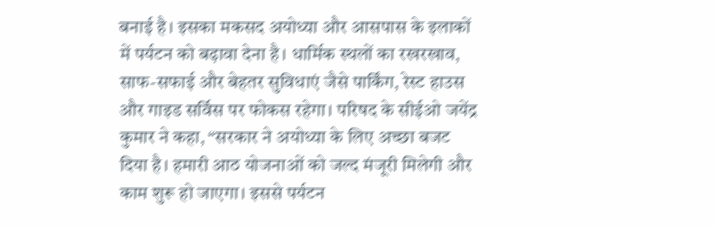बनाई है। इसका मकसद अयोध्या और आसपास के इलाकों में पर्यटन को बढ़ावा देना है। धार्मिक स्थलों का रखरखाव, साफ-सफाई और बेहतर सुविधाएं जैसे पार्किंग, रेस्ट हाउस और गाइड सर्विस पर फोकस रहेगा। परिषद के सीईओ जयेंद्र कुमार ने कहा, “सरकार ने अयोध्या के लिए अच्छा बजट दिया है। हमारी आठ योजनाओं को जल्द मंजूरी मिलेगी और काम शुरू हो जाएगा। इससे पर्यटन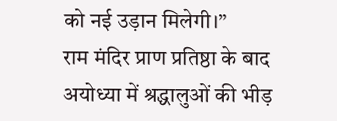को नई उड़ान मिलेगी।”
राम मंदिर प्राण प्रतिष्ठा के बाद अयोध्या में श्रद्धालुओं की भीड़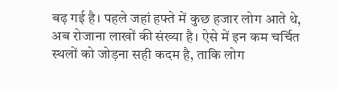बढ़ गई है। पहले जहां हफ्ते में कुछ हजार लोग आते थे, अब रोजाना लाखों की संख्या है। ऐसे में इन कम चर्चित स्थलों को जोड़ना सही कदम है, ताकि लोग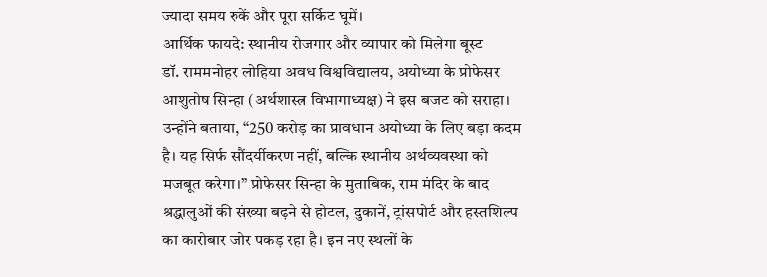ज्यादा समय रुकें और पूरा सर्किट घूमें।
आर्थिक फायदे: स्थानीय रोजगार और व्यापार को मिलेगा बूस्ट
डॉ. राममनोहर लोहिया अवध विश्वविद्यालय, अयोध्या के प्रोफेसर आशुतोष सिन्हा (अर्थशास्त्र विभागाध्यक्ष) ने इस बजट को सराहा। उन्होंने बताया, “250 करोड़ का प्रावधान अयोध्या के लिए बड़ा कदम है। यह सिर्फ सौंदर्यीकरण नहीं, बल्कि स्थानीय अर्थव्यवस्था को मजबूत करेगा।” प्रोफेसर सिन्हा के मुताबिक, राम मंदिर के बाद श्रद्धालुओं की संख्या बढ़ने से होटल, दुकानें, ट्रांसपोर्ट और हस्तशिल्प का कारोबार जोर पकड़ रहा है। इन नए स्थलों के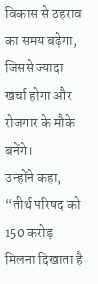विकास से ठहराव का समय बढ़ेगा, जिससे ज्यादा खर्चा होगा और रोजगार के मौके बनेंगे।
उन्होंने कहा, “तीर्थ परिषद को 150 करोड़ मिलना दिखाता है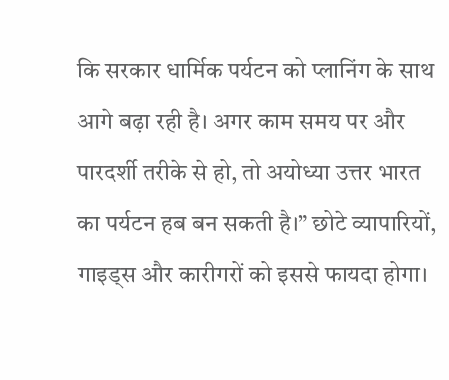कि सरकार धार्मिक पर्यटन को प्लानिंग के साथ आगे बढ़ा रही है। अगर काम समय पर और पारदर्शी तरीके से हो, तो अयोध्या उत्तर भारत का पर्यटन हब बन सकती है।” छोटे व्यापारियों, गाइड्स और कारीगरों को इससे फायदा होगा।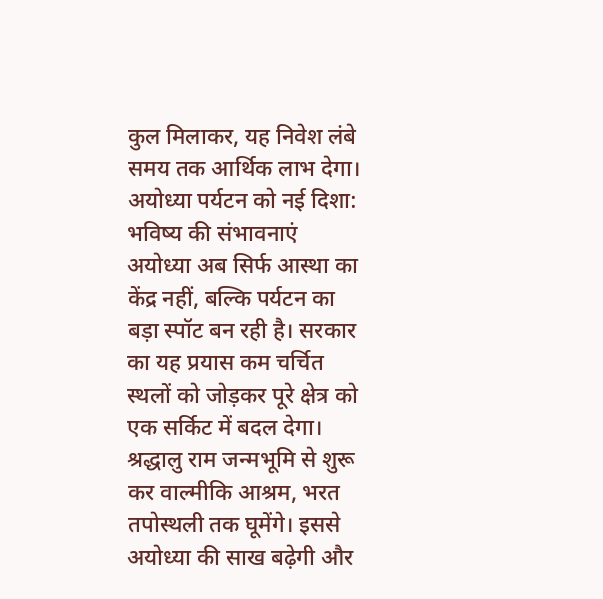कुल मिलाकर, यह निवेश लंबे समय तक आर्थिक लाभ देगा।
अयोध्या पर्यटन को नई दिशा: भविष्य की संभावनाएं
अयोध्या अब सिर्फ आस्था का केंद्र नहीं, बल्कि पर्यटन का बड़ा स्पॉट बन रही है। सरकार का यह प्रयास कम चर्चित स्थलों को जोड़कर पूरे क्षेत्र को एक सर्किट में बदल देगा। श्रद्धालु राम जन्मभूमि से शुरू कर वाल्मीकि आश्रम, भरत तपोस्थली तक घूमेंगे। इससे अयोध्या की साख बढ़ेगी और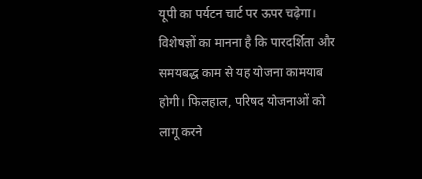यूपी का पर्यटन चार्ट पर ऊपर चढ़ेगा। विशेषज्ञों का मानना है कि पारदर्शिता और समयबद्ध काम से यह योजना कामयाब होगी। फिलहाल, परिषद योजनाओं को लागू करने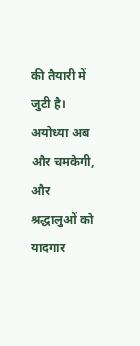की तैयारी में जुटी है। अयोध्या अब और चमकेगी, और श्रद्धालुओं को यादगार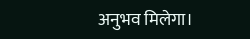अनुभव मिलेगा।